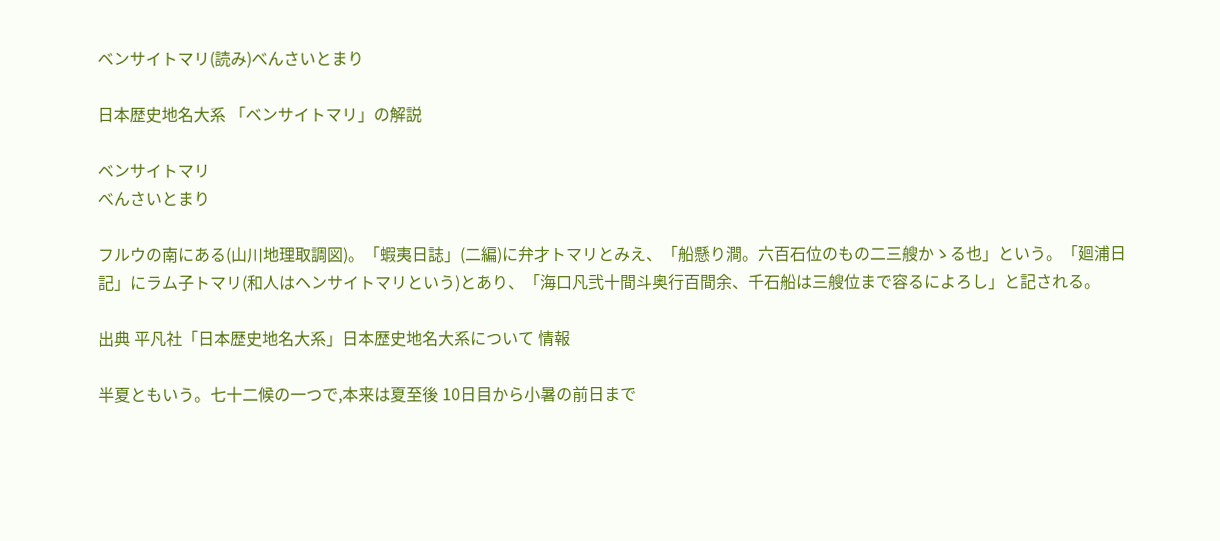ベンサイトマリ(読み)べんさいとまり

日本歴史地名大系 「ベンサイトマリ」の解説

ベンサイトマリ
べんさいとまり

フルウの南にある(山川地理取調図)。「蝦夷日誌」(二編)に弁才トマリとみえ、「船懸り澗。六百石位のもの二三艘かゝる也」という。「廻浦日記」にラム子トマリ(和人はヘンサイトマリという)とあり、「海口凡弐十間斗奥行百間余、千石船は三艘位まで容るによろし」と記される。

出典 平凡社「日本歴史地名大系」日本歴史地名大系について 情報

半夏ともいう。七十二候の一つで,本来は夏至後 10日目から小暑の前日まで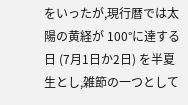をいったが,現行暦では太陽の黄経が 100°に達する日 (7月1日か2日) を半夏生とし,雑節の一つとして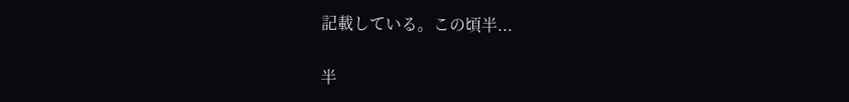記載している。この頃半...

半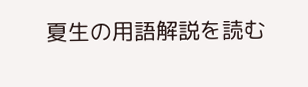夏生の用語解説を読む